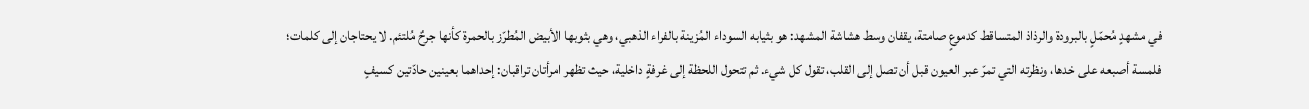في مشهدٍ مُحمّلٍ بالبرودة والرذاذ المتساقط كدموعٍ صامتة، يقفان وسط هشاشة المشهد: هو بثيابه السوداء المُزينة بالفراء الذهبي، وهي بثوبها الأبيض المُطرّز بالحمرة كأنها جرحٌ مُلتئم. لا يحتاجان إلى كلمات؛ فلمسة أصبعه على خدها، ونظرته التي تمرّ عبر العيون قبل أن تصل إلى القلب، تقول كل شيء. ثم تتحول اللحظة إلى غرفةٍ داخلية، حيث تظهر امرأتان تراقبان: إحداهما بعينين حادّتين كسيفٍ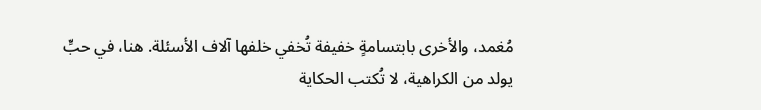مُغمد، والأخرى بابتسامةٍ خفيفة تُخفي خلفها آلاف الأسئلة. هنا، في حبٍّ يولد من الكراهية، لا تُكتب الحكاية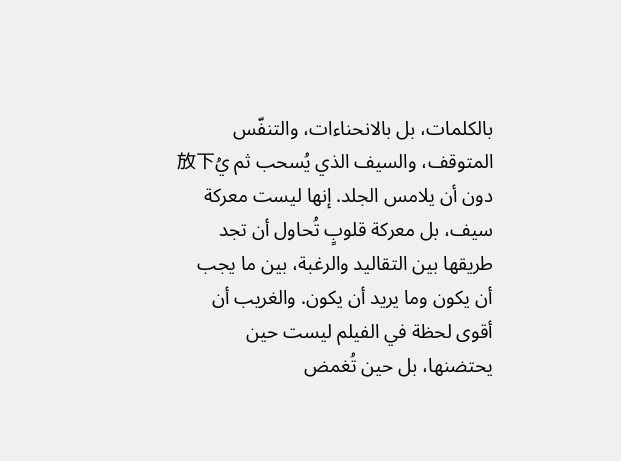بالكلمات، بل بالانحناءات، والتنفّس المتوقف، والسيف الذي يُسحب ثم يُ放下 دون أن يلامس الجلد. إنها ليست معركة سيف، بل معركة قلوبٍ تُحاول أن تجد طريقها بين التقاليد والرغبة، بين ما يجب أن يكون وما يريد أن يكون. والغريب أن أقوى لحظة في الفيلم ليست حين يحتضنها، بل حين تُغمض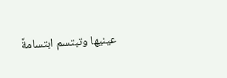عينيها وتبتسم ابتسامةً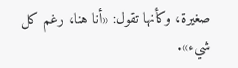صغيرة، وكأنها تقول: «أنا هنا، رغم كل شيء».